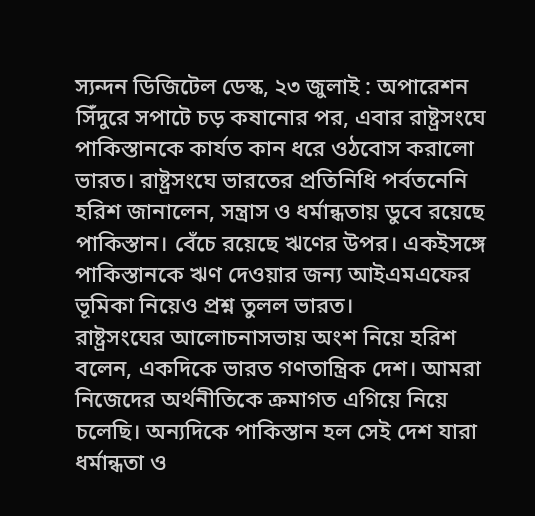স্যন্দন ডিজিটেল ডেস্ক, ২৩ জুলাই : অপারেশন সিঁদুরে সপাটে চড় কষানোর পর, এবার রাষ্ট্রসংঘে পাকিস্তানকে কার্যত কান ধরে ওঠবোস করালো ভারত। রাষ্ট্রসংঘে ভারতের প্রতিনিধি পর্বতনেনি হরিশ জানালেন, সন্ত্রাস ও ধর্মান্ধতায় ডুবে রয়েছে পাকিস্তান। বেঁচে রয়েছে ঋণের উপর। একইসঙ্গে পাকিস্তানকে ঋণ দেওয়ার জন্য আইএমএফের ভূমিকা নিয়েও প্রশ্ন তুলল ভারত।
রাষ্ট্রসংঘের আলোচনাসভায় অংশ নিয়ে হরিশ বলেন, একদিকে ভারত গণতান্ত্রিক দেশ। আমরা নিজেদের অর্থনীতিকে ক্রমাগত এগিয়ে নিয়ে চলেছি। অন্যদিকে পাকিস্তান হল সেই দেশ যারা ধর্মান্ধতা ও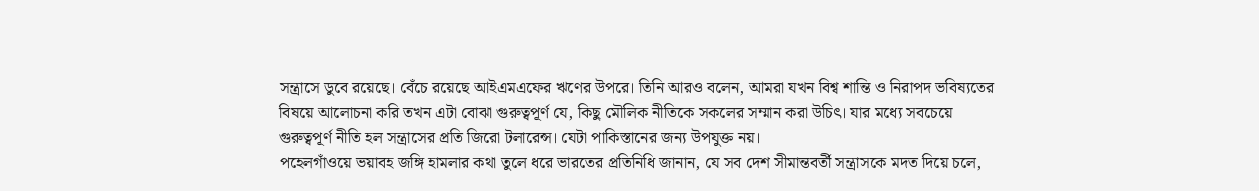সন্ত্রাসে ডুবে রয়েছে। বেঁচে রয়েছে আইএমএফের ঋণের উপরে। তিনি আরও বলেন, আমরা যখন বিশ্ব শান্তি ও নিরাপদ ভবিষ্যতের বিষয়ে আলোচনা করি তখন এটা বোঝা গুরুত্বপূর্ণ যে, কিছু মৌলিক নীতিকে সকলের সম্মান করা উচিৎ। যার মধ্যে সবচেয়ে গুরুত্বপূর্ণ নীতি হল সন্ত্রাসের প্রতি জিরো টলারেন্স। যেটা পাকিস্তানের জন্য উপযুক্ত নয়।
পহেলগাঁওয়ে ভয়াবহ জঙ্গি হামলার কথা তুলে ধরে ভারতের প্রতিনিধি জানান, যে সব দেশ সীমান্তবর্তী সন্ত্রাসকে মদত দিয়ে চলে,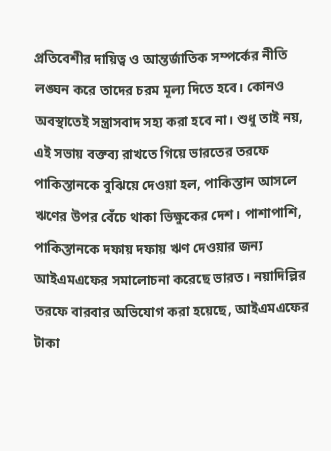প্রতিবেশীর দায়িত্ব ও আন্তর্জাতিক সম্পর্কের নীতি লঙ্ঘন করে তাদের চরম মূল্য দিতে হবে। কোনও অবস্থাতেই সন্ত্রাসবাদ সহ্য করা হবে না। শুধু তাই নয়, এই সভায় বক্তব্য রাখতে গিয়ে ভারতের তরফে পাকিস্তানকে বুঝিয়ে দেওয়া হল, পাকিস্তান আসলে ঋণের উপর বেঁচে থাকা ভিক্ষুকের দেশ। পাশাপাশি, পাকিস্তানকে দফায় দফায় ঋণ দেওয়ার জন্য আইএমএফের সমালোচনা করেছে ভারত। নয়াদিল্লির তরফে বারবার অভিযোগ করা হয়েছে, আইএমএফের টাকা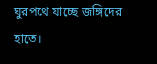ঘুরপথে যাচ্ছে জঙ্গিদের হাতে।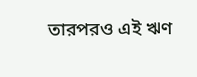তারপরও এই ঋণ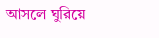আসলে ঘুরিয়ে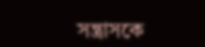সন্ত্রাসকে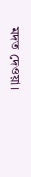মদত দেওয়া।